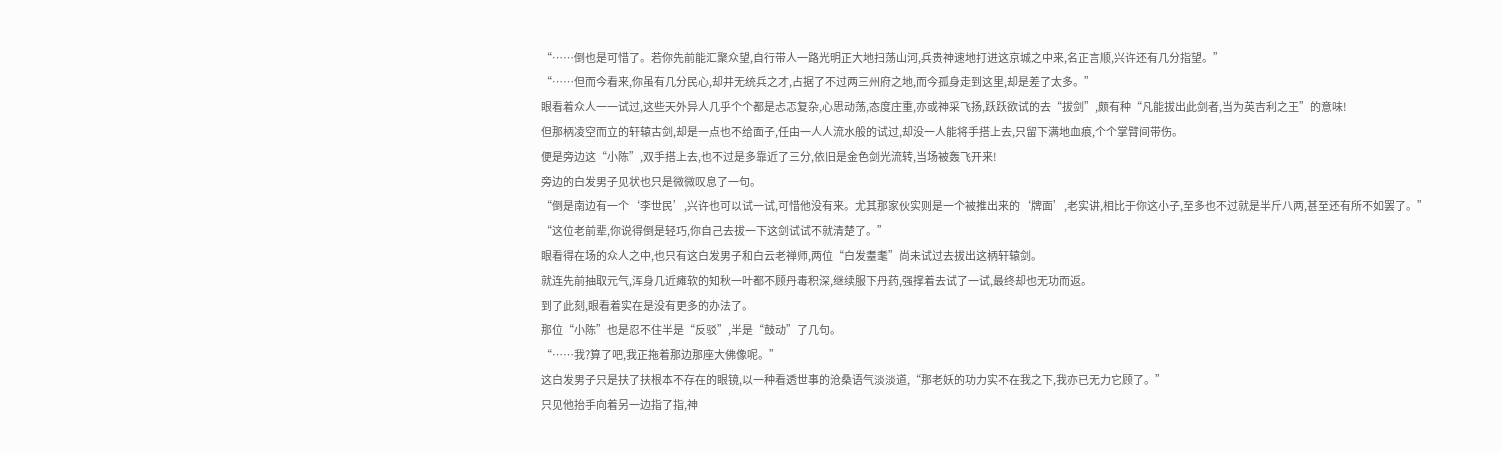“……倒也是可惜了。若你先前能汇聚众望,自行带人一路光明正大地扫荡山河,兵贵神速地打进这京城之中来,名正言顺,兴许还有几分指望。”
“……但而今看来,你虽有几分民心,却并无统兵之才,占据了不过两三州府之地,而今孤身走到这里,却是差了太多。”
眼看着众人一一试过,这些天外异人几乎个个都是忐忑复杂,心思动荡,态度庄重,亦或神采飞扬,跃跃欲试的去“拔剑”,颇有种“凡能拔出此剑者,当为英吉利之王”的意味!
但那柄凌空而立的轩辕古剑,却是一点也不给面子,任由一人人流水般的试过,却没一人能将手搭上去,只留下满地血痕,个个掌臂间带伤。
便是旁边这“小陈”,双手搭上去,也不过是多靠近了三分,依旧是金色剑光流转,当场被轰飞开来!
旁边的白发男子见状也只是微微叹息了一句。
“倒是南边有一个‘李世民’,兴许也可以试一试,可惜他没有来。尤其那家伙实则是一个被推出来的‘牌面’,老实讲,相比于你这小子,至多也不过就是半斤八两,甚至还有所不如罢了。”
“这位老前辈,你说得倒是轻巧,你自己去拔一下这剑试试不就清楚了。”
眼看得在场的众人之中,也只有这白发男子和白云老禅师,两位“白发耋耄”尚未试过去拔出这柄轩辕剑。
就连先前抽取元气,浑身几近瘫软的知秋一叶都不顾丹毒积深,继续服下丹药,强撑着去试了一试,最终却也无功而返。
到了此刻,眼看着实在是没有更多的办法了。
那位“小陈”也是忍不住半是“反驳”,半是“鼓动”了几句。
“……我?算了吧,我正拖着那边那座大佛像呢。”
这白发男子只是扶了扶根本不存在的眼镜,以一种看透世事的沧桑语气淡淡道,“那老妖的功力实不在我之下,我亦已无力它顾了。”
只见他抬手向着另一边指了指,神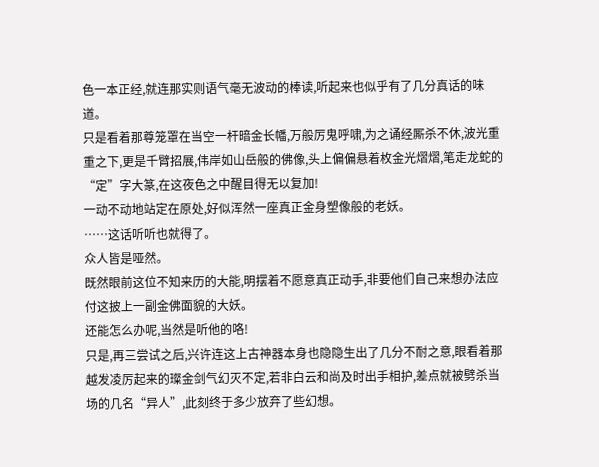色一本正经,就连那实则语气毫无波动的棒读,听起来也似乎有了几分真话的味道。
只是看着那尊笼罩在当空一杆暗金长幡,万般厉鬼呼啸,为之诵经厮杀不休,波光重重之下,更是千臂招展,伟岸如山岳般的佛像,头上偏偏悬着枚金光熠熠,笔走龙蛇的“定”字大篆,在这夜色之中醒目得无以复加!
一动不动地站定在原处,好似浑然一座真正金身塑像般的老妖。
……这话听听也就得了。
众人皆是哑然。
既然眼前这位不知来历的大能,明摆着不愿意真正动手,非要他们自己来想办法应付这披上一副金佛面貌的大妖。
还能怎么办呢,当然是听他的咯!
只是,再三尝试之后,兴许连这上古神器本身也隐隐生出了几分不耐之意,眼看着那越发凌厉起来的璨金剑气幻灭不定,若非白云和尚及时出手相护,差点就被劈杀当场的几名“异人”,此刻终于多少放弃了些幻想。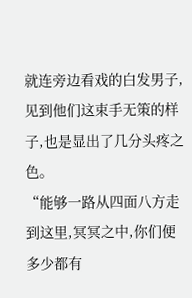就连旁边看戏的白发男子,见到他们这束手无策的样子,也是显出了几分头疼之色。
“能够一路从四面八方走到这里,冥冥之中,你们便多少都有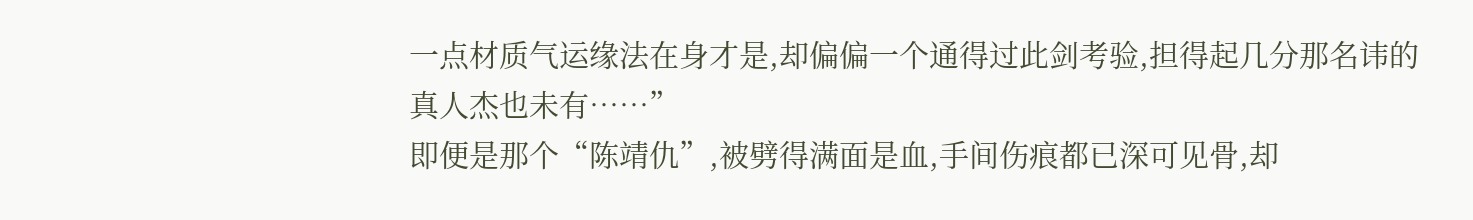一点材质气运缘法在身才是,却偏偏一个通得过此剑考验,担得起几分那名讳的真人杰也未有……”
即便是那个“陈靖仇”,被劈得满面是血,手间伤痕都已深可见骨,却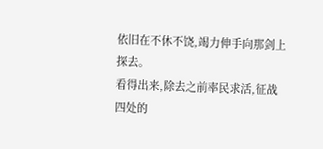依旧在不休不饶,竭力伸手向那剑上探去。
看得出来,除去之前率民求活,征战四处的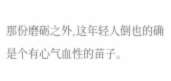那份磨砺之外,这年轻人倒也的确是个有心气血性的苗子。